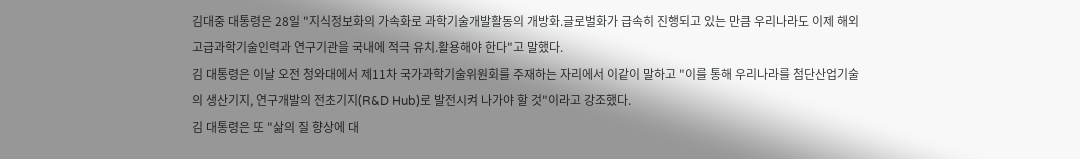김대중 대통령은 28일 "지식정보화의 가속화로 과학기술개발활동의 개방화.글로벌화가 급속히 진행되고 있는 만큼 우리나라도 이제 해외 고급과학기술인력과 연구기관을 국내에 적극 유치.활용해야 한다"고 말했다.
김 대통령은 이날 오전 청와대에서 제11차 국가과학기술위원회를 주재하는 자리에서 이같이 말하고 "이를 통해 우리나라를 첨단산업기술의 생산기지, 연구개발의 전초기지(R&D Hub)로 발전시켜 나가야 할 것"이라고 강조했다.
김 대통령은 또 "삶의 질 향상에 대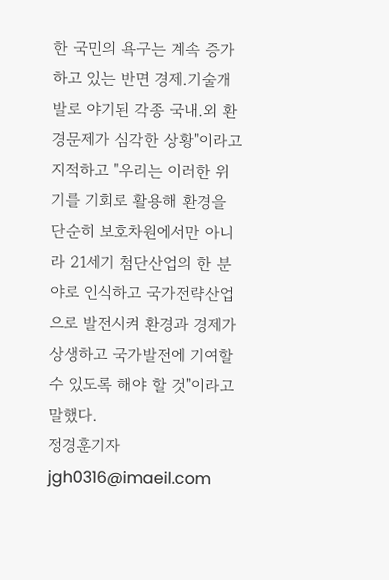한 국민의 욕구는 계속 증가하고 있는 반면 경제.기술개발로 야기된 각종 국내.외 환경문제가 심각한 상황"이라고 지적하고 "우리는 이러한 위기를 기회로 활용해 환경을 단순히 보호차원에서만 아니라 21세기 첨단산업의 한 분야로 인식하고 국가전략산업으로 발전시켜 환경과 경제가 상생하고 국가발전에 기여할 수 있도록 해야 할 것"이라고 말했다.
정경훈기자 jgh0316@imaeil.com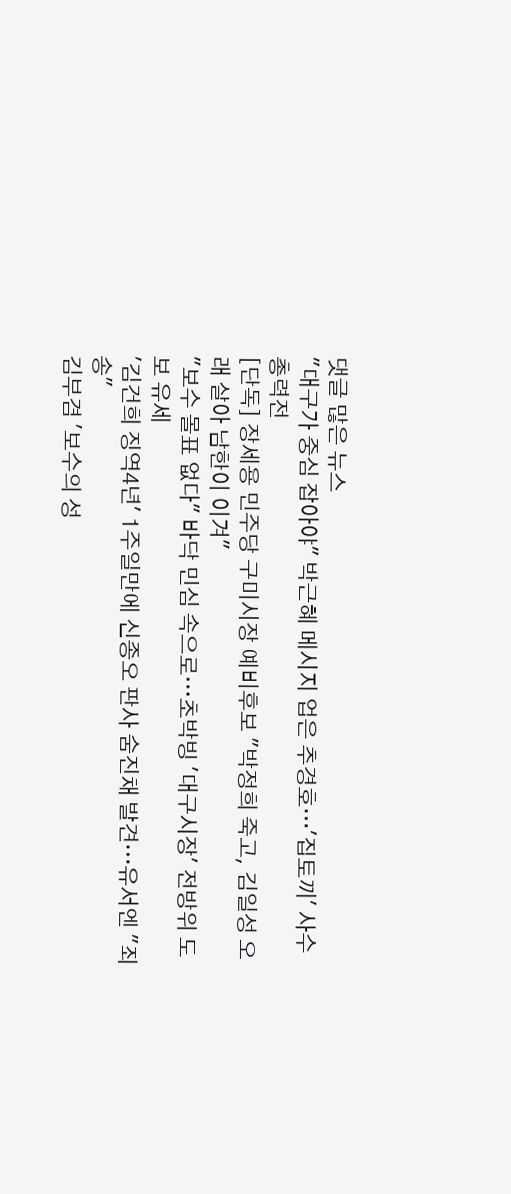댓글 많은 뉴스
"대구가 중심 잡아야" 박근혜 메시지 업은 추경호…'집토끼' 사수 총력전
[단독] 장세용 민주당 구미시장 예비후보 "박정희 죽고, 김일성 오래 살아 남한이 이겨"
"보수 몰표 없다" 바닥 민심 속으로…초박빙 '대구시장' 전방위 도보 유세
'김건희 징역4년' 1주일만에 신종오 판사 숨진채 발견…유서엔 "죄송"
김부겸 '보수의 성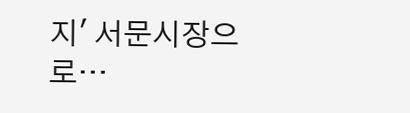지' 서문시장으로…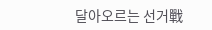달아오르는 선거戰